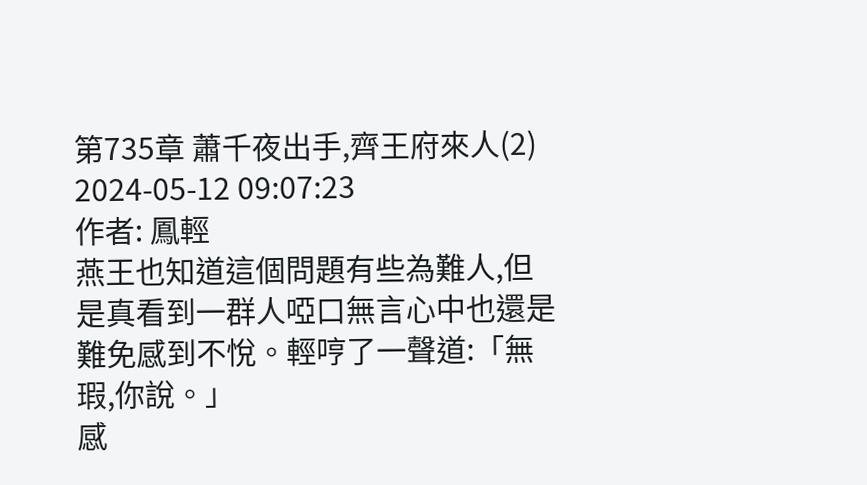第735章 蕭千夜出手,齊王府來人(2)
2024-05-12 09:07:23
作者: 鳳輕
燕王也知道這個問題有些為難人,但是真看到一群人啞口無言心中也還是難免感到不悅。輕哼了一聲道:「無瑕,你說。」
感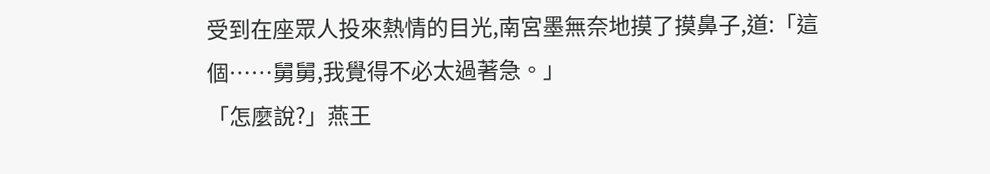受到在座眾人投來熱情的目光,南宮墨無奈地摸了摸鼻子,道:「這個……舅舅,我覺得不必太過著急。」
「怎麼說?」燕王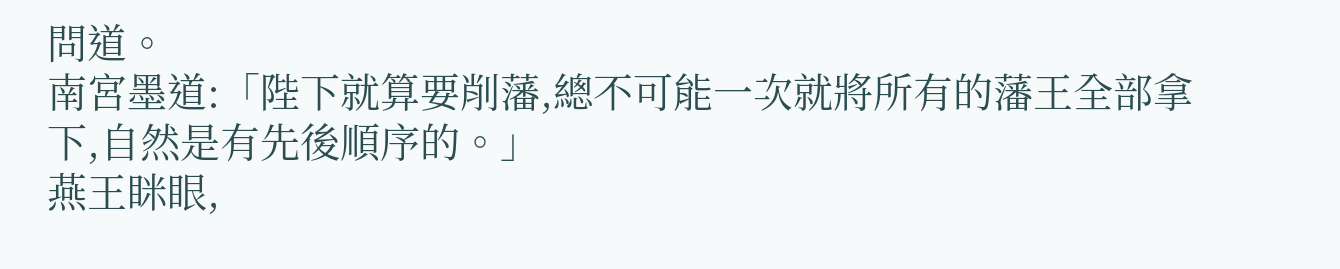問道。
南宮墨道:「陛下就算要削藩,總不可能一次就將所有的藩王全部拿下,自然是有先後順序的。」
燕王眯眼,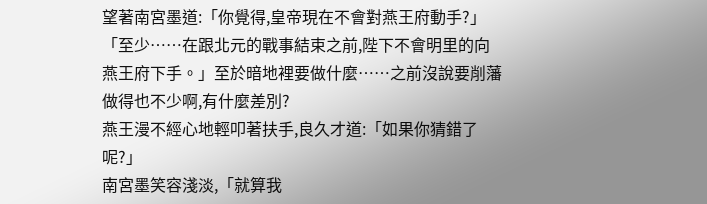望著南宮墨道:「你覺得,皇帝現在不會對燕王府動手?」
「至少……在跟北元的戰事結束之前,陛下不會明里的向燕王府下手。」至於暗地裡要做什麼……之前沒說要削藩做得也不少啊,有什麼差別?
燕王漫不經心地輕叩著扶手,良久才道:「如果你猜錯了呢?」
南宮墨笑容淺淡,「就算我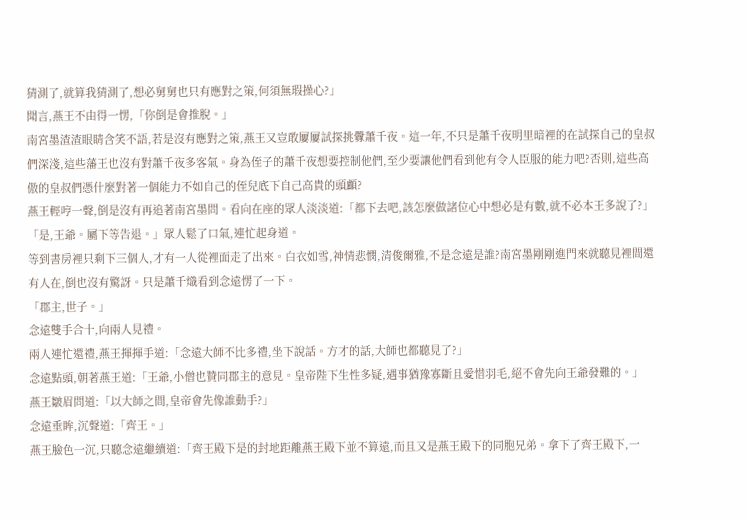猜測了,就算我猜測了,想必舅舅也只有應對之策,何須無瑕操心?」
聞言,燕王不由得一愣,「你倒是會推脫。」
南宮墨渣渣眼睛含笑不語,若是沒有應對之策,燕王又豈敢屢屢試探挑釁蕭千夜。這一年,不只是蕭千夜明里暗裡的在試探自己的皇叔們深淺,這些藩王也沒有對蕭千夜多客氣。身為侄子的蕭千夜想要控制他們,至少要讓他們看到他有令人臣服的能力吧?否則,這些高傲的皇叔們憑什麼對著一個能力不如自己的侄兒底下自己高貴的頭顱?
燕王輕哼一聲,倒是沒有再追著南宮墨問。看向在座的眾人淡淡道:「都下去吧,該怎麼做諸位心中想必是有數,就不必本王多說了?」
「是,王爺。屬下等告退。」眾人鬆了口氣,連忙起身道。
等到書房裡只剩下三個人,才有一人從裡面走了出來。白衣如雪,神情悲憫,清俊爾雅,不是念遠是誰?南宮墨剛剛進門來就聽見裡間還有人在,倒也沒有驚訝。只是蕭千熾看到念遠愣了一下。
「郡主,世子。」
念遠雙手合十,向兩人見禮。
兩人連忙還禮,燕王揮揮手道:「念遠大師不比多禮,坐下說話。方才的話,大師也都聽見了?」
念遠點頭,朝著燕王道:「王爺,小僧也贊同郡主的意見。皇帝陛下生性多疑,遇事猶豫寡斷且愛惜羽毛,絕不會先向王爺發難的。」
燕王皺眉問道:「以大師之間,皇帝會先像誰動手?」
念遠垂眸,沉聲道:「齊王。」
燕王臉色一沉,只聽念遠繼續道:「齊王殿下是的封地距離燕王殿下並不算遠,而且又是燕王殿下的同胞兄弟。拿下了齊王殿下,一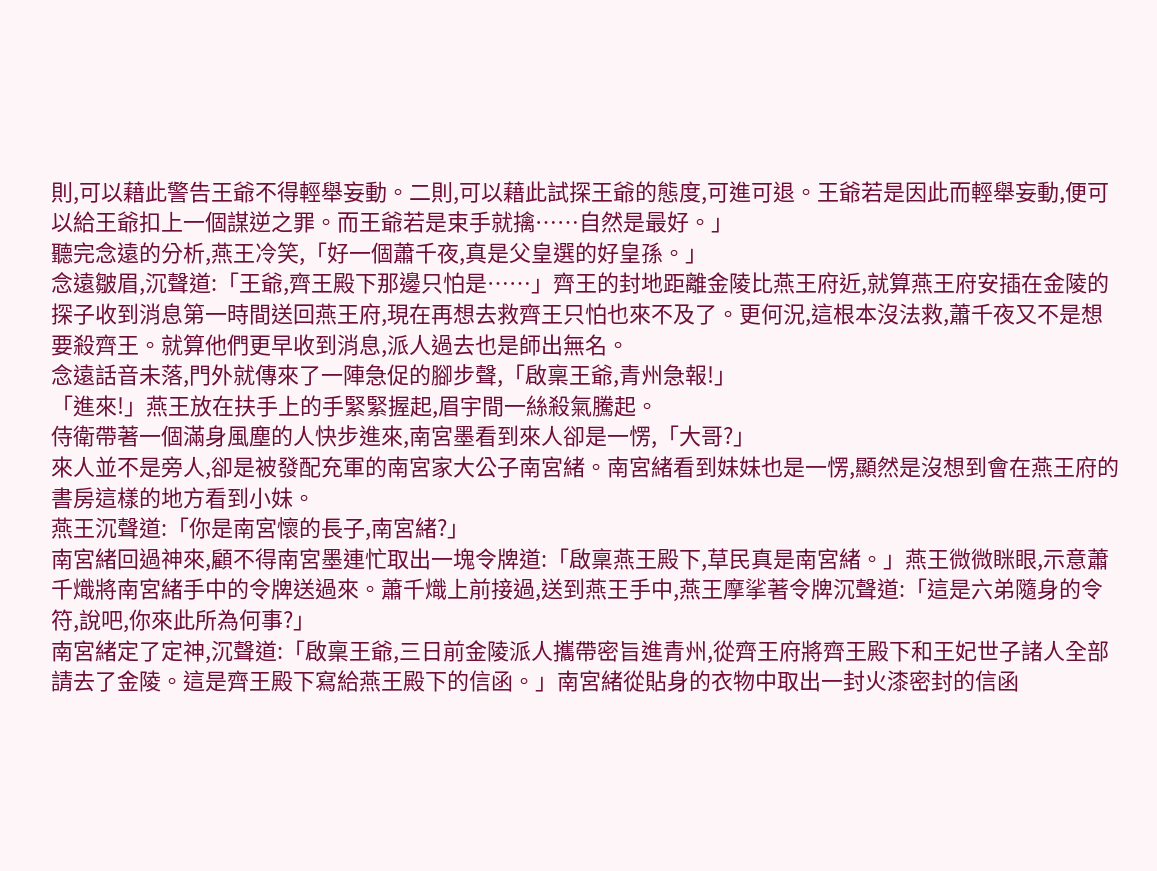則,可以藉此警告王爺不得輕舉妄動。二則,可以藉此試探王爺的態度,可進可退。王爺若是因此而輕舉妄動,便可以給王爺扣上一個謀逆之罪。而王爺若是束手就擒……自然是最好。」
聽完念遠的分析,燕王冷笑,「好一個蕭千夜,真是父皇選的好皇孫。」
念遠皺眉,沉聲道:「王爺,齊王殿下那邊只怕是……」齊王的封地距離金陵比燕王府近,就算燕王府安插在金陵的探子收到消息第一時間送回燕王府,現在再想去救齊王只怕也來不及了。更何況,這根本沒法救,蕭千夜又不是想要殺齊王。就算他們更早收到消息,派人過去也是師出無名。
念遠話音未落,門外就傳來了一陣急促的腳步聲,「啟稟王爺,青州急報!」
「進來!」燕王放在扶手上的手緊緊握起,眉宇間一絲殺氣騰起。
侍衛帶著一個滿身風塵的人快步進來,南宮墨看到來人卻是一愣,「大哥?」
來人並不是旁人,卻是被發配充軍的南宮家大公子南宮緒。南宮緒看到妹妹也是一愣,顯然是沒想到會在燕王府的書房這樣的地方看到小妹。
燕王沉聲道:「你是南宮懷的長子,南宮緒?」
南宮緒回過神來,顧不得南宮墨連忙取出一塊令牌道:「啟稟燕王殿下,草民真是南宮緒。」燕王微微眯眼,示意蕭千熾將南宮緒手中的令牌送過來。蕭千熾上前接過,送到燕王手中,燕王摩挲著令牌沉聲道:「這是六弟隨身的令符,說吧,你來此所為何事?」
南宮緒定了定神,沉聲道:「啟稟王爺,三日前金陵派人攜帶密旨進青州,從齊王府將齊王殿下和王妃世子諸人全部請去了金陵。這是齊王殿下寫給燕王殿下的信函。」南宮緒從貼身的衣物中取出一封火漆密封的信函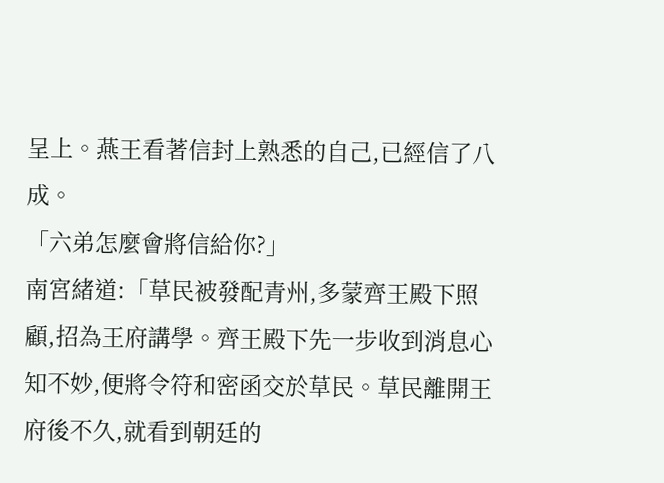呈上。燕王看著信封上熟悉的自己,已經信了八成。
「六弟怎麼會將信給你?」
南宮緒道:「草民被發配青州,多蒙齊王殿下照顧,招為王府講學。齊王殿下先一步收到消息心知不妙,便將令符和密函交於草民。草民離開王府後不久,就看到朝廷的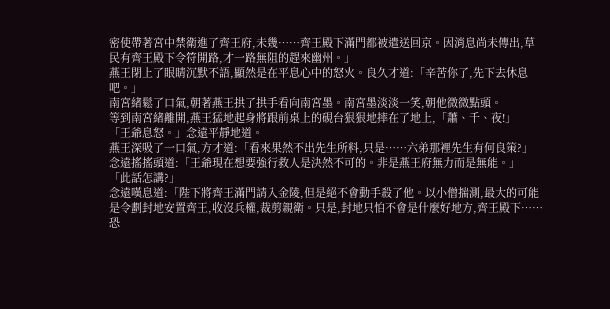密使帶著宮中禁衛進了齊王府,未幾……齊王殿下滿門都被遣送回京。因消息尚未傳出,草民有齊王殿下令符開路,才一路無阻的趕來幽州。」
燕王閉上了眼睛沉默不語,顯然是在平息心中的怒火。良久才道:「辛苦你了,先下去休息吧。」
南宮緒鬆了口氣,朝著燕王拱了拱手看向南宮墨。南宮墨淡淡一笑,朝他微微點頭。
等到南宮緒離開,燕王猛地起身將跟前桌上的硯台狠狠地摔在了地上,「蕭、千、夜!」
「王爺息怒。」念遠平靜地道。
燕王深吸了一口氣,方才道:「看來果然不出先生所料,只是……六弟那裡先生有何良策?」
念遠搖搖頭道:「王爺現在想要強行救人是決然不可的。非是燕王府無力而是無能。」
「此話怎講?」
念遠嘆息道:「陛下將齊王滿門請入金陵,但是絕不會動手殺了他。以小僧揣測,最大的可能是令劃封地安置齊王,收沒兵權,裁剪親衛。只是,封地只怕不會是什麼好地方,齊王殿下……恐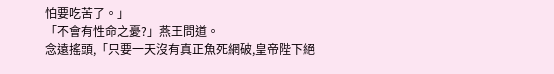怕要吃苦了。」
「不會有性命之憂?」燕王問道。
念遠搖頭,「只要一天沒有真正魚死網破,皇帝陛下絕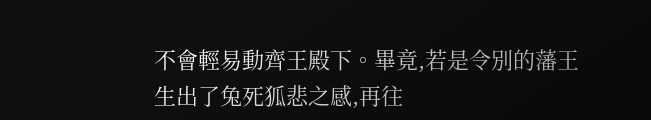不會輕易動齊王殿下。畢竟,若是令別的藩王生出了兔死狐悲之感,再往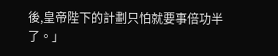後,皇帝陛下的計劃只怕就要事倍功半了。」